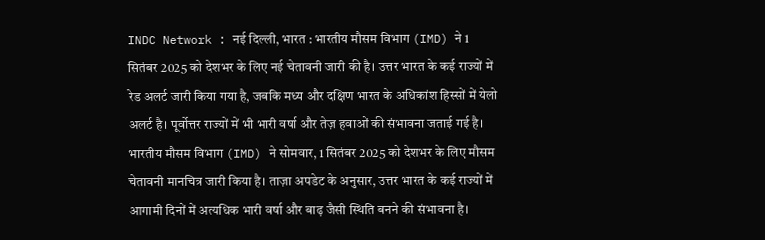INDC Network : नई दिल्ली, भारत : भारतीय मौसम विभाग (IMD) ने 1 सितंबर 2025 को देशभर के लिए नई चेतावनी जारी की है। उत्तर भारत के कई राज्यों में रेड अलर्ट जारी किया गया है, जबकि मध्य और दक्षिण भारत के अधिकांश हिस्सों में येलो अलर्ट है। पूर्वोत्तर राज्यों में भी भारी वर्षा और तेज़ हवाओं की संभावना जताई गई है।
भारतीय मौसम विभाग (IMD) ने सोमवार, 1 सितंबर 2025 को देशभर के लिए मौसम चेतावनी मानचित्र जारी किया है। ताज़ा अपडेट के अनुसार, उत्तर भारत के कई राज्यों में आगामी दिनों में अत्यधिक भारी वर्षा और बाढ़ जैसी स्थिति बनने की संभावना है।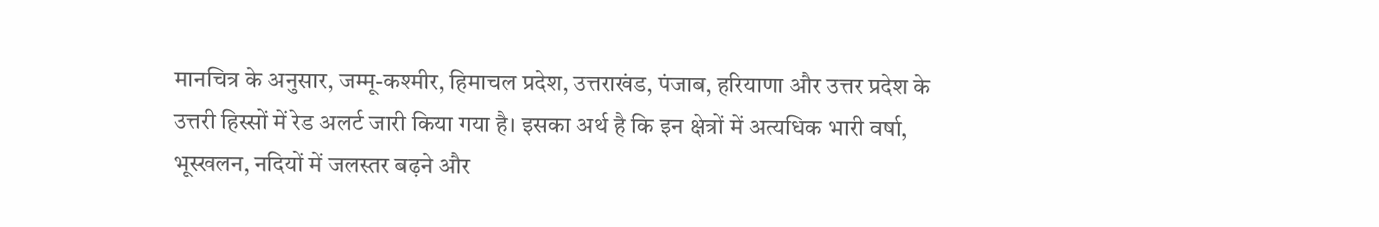मानचित्र के अनुसार, जम्मू-कश्मीर, हिमाचल प्रदेश, उत्तराखंड, पंजाब, हरियाणा और उत्तर प्रदेश के उत्तरी हिस्सों में रेड अलर्ट जारी किया गया है। इसका अर्थ है कि इन क्षेत्रों में अत्यधिक भारी वर्षा, भूस्खलन, नदियों में जलस्तर बढ़ने और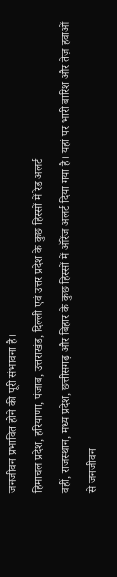जनजीवन प्रभावित होने की पूरी संभावना है।
हिमाचल प्रदेश, हरियाणा, पंजाब, उत्तराखंड, दिल्ली एवं उत्तर प्रदेश के कुछ हिस्सों में रेड अलर्ट
वहीं, राजस्थान, मध्य प्रदेश, छत्तीसगढ़ और बिहार के कुछ हिस्सों में ऑरेंज अलर्ट दिया गया है। यहां पर भारी बारिश और तेज़ हवाओं से जनजीवन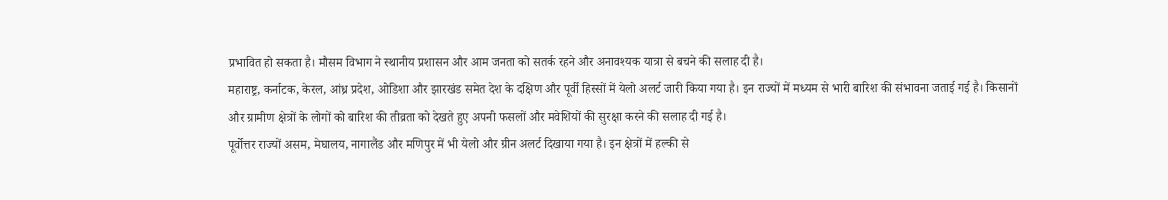प्रभावित हो सकता है। मौसम विभाग ने स्थानीय प्रशासन और आम जनता को सतर्क रहने और अनावश्यक यात्रा से बचने की सलाह दी है।
महाराष्ट्र, कर्नाटक, केरल, आंध्र प्रदेश, ओडिशा और झारखंड समेत देश के दक्षिण और पूर्वी हिस्सों में येलो अलर्ट जारी किया गया है। इन राज्यों में मध्यम से भारी बारिश की संभावना जताई गई है। किसानों और ग्रामीण क्षेत्रों के लोगों को बारिश की तीव्रता को देखते हुए अपनी फसलों और मवेशियों की सुरक्षा करने की सलाह दी गई है।
पूर्वोत्तर राज्यों असम, मेघालय, नागालैंड और मणिपुर में भी येलो और ग्रीन अलर्ट दिखाया गया है। इन क्षेत्रों में हल्की से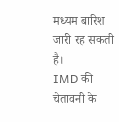मध्यम बारिश जारी रह सकती है।
IMD की चेतावनी के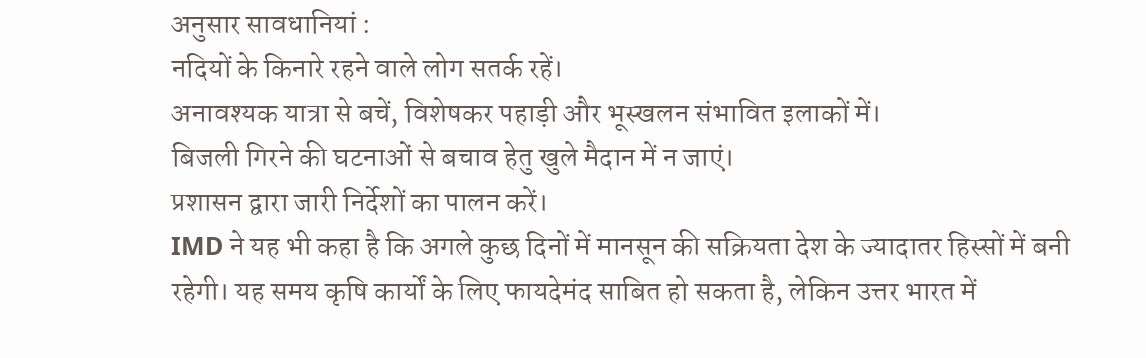अनुसार सावधानियां :
नदियों के किनारे रहने वाले लोग सतर्क रहें।
अनावश्यक यात्रा से बचें, विशेषकर पहाड़ी और भूस्खलन संभावित इलाकों में।
बिजली गिरने की घटनाओं से बचाव हेतु खुले मैदान में न जाएं।
प्रशासन द्वारा जारी निर्देशों का पालन करें।
IMD ने यह भी कहा है कि अगले कुछ दिनों में मानसून की सक्रियता देश के ज्यादातर हिस्सों में बनी रहेगी। यह समय कृषि कार्यों के लिए फायदेमंद साबित हो सकता है, लेकिन उत्तर भारत में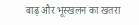बाढ़ और भूस्खलन का खतरा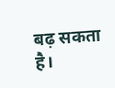बढ़ सकता है।